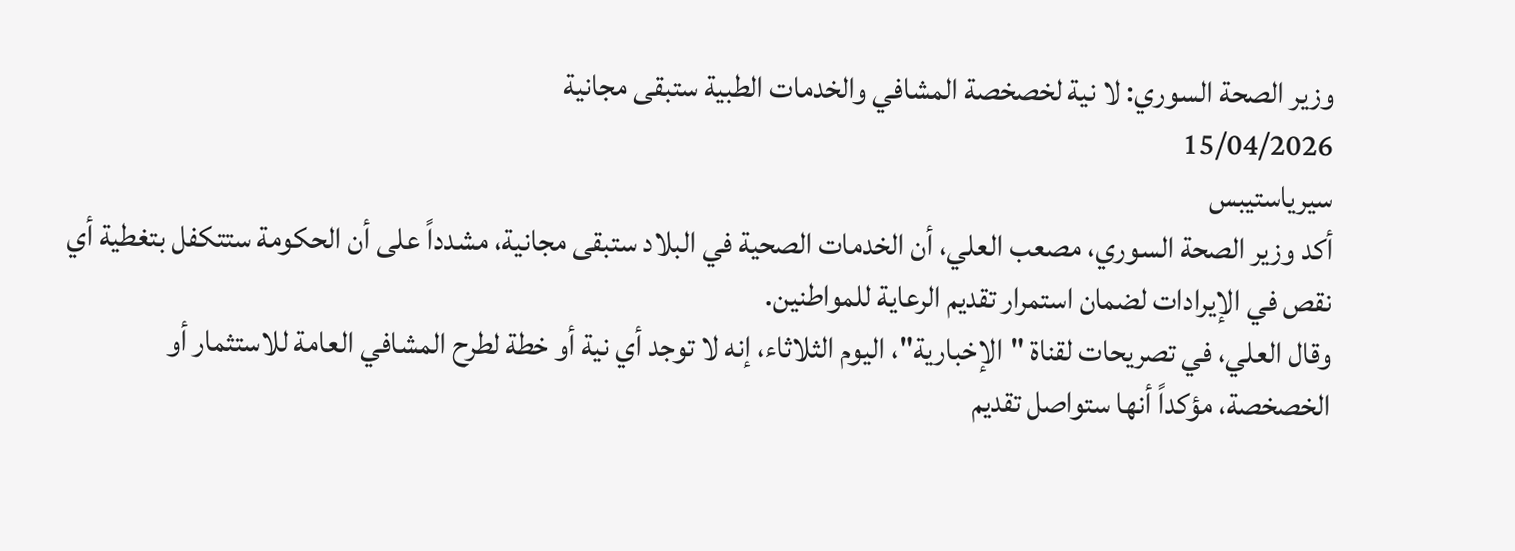وزير الصحة السوري: لا نية لخصخصة المشافي والخدمات الطبية ستبقى مجانية
15/04/2026
سيرياستيبس
أكد وزير الصحة السوري، مصعب العلي، أن الخدمات الصحية في البلاد ستبقى مجانية، مشدداً على أن الحكومة ستتكفل بتغطية أي نقص في الإيرادات لضمان استمرار تقديم الرعاية للمواطنين.
وقال العلي، في تصريحات لقناة "الإخبارية"، اليوم الثلاثاء، إنه لا توجد أي نية أو خطة لطرح المشافي العامة للاستثمار أو الخصخصة، مؤكداً أنها ستواصل تقديم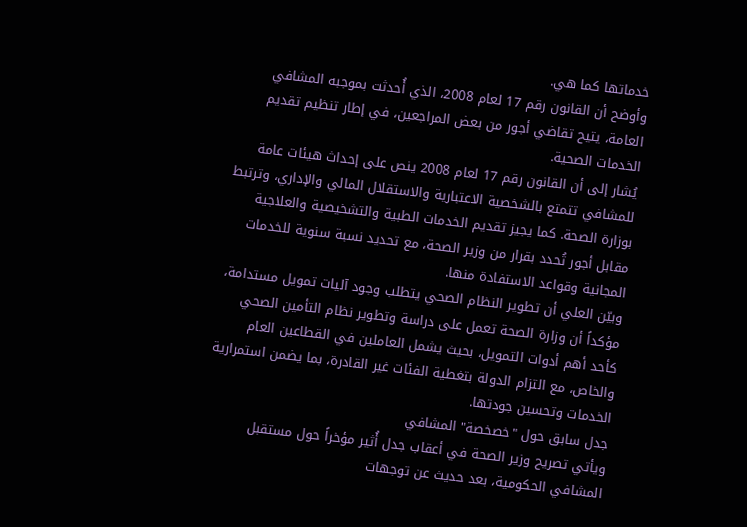خدماتها كما هي.
وأوضح أن القانون رقم 17 لعام 2008، الذي أُحدثت بموجبه المشافي العامة، يتيح تقاضي أجور من بعض المراجعين، في إطار تنظيم تقديم الخدمات الصحية.
يُشار إلى أن القانون رقم 17 لعام 2008 ينص على إحداث هيئات عامة للمشافي تتمتع بالشخصية الاعتبارية والاستقلال المالي والإداري، وترتبط بوزارة الصحة. كما يجيز تقديم الخدمات الطبية والتشخيصية والعلاجية مقابل أجور تُحدد بقرار من وزير الصحة، مع تحديد نسبة سنوية للخدمات المجانية وقواعد الاستفادة منها.
وبيّن العلي أن تطوير النظام الصحي يتطلب وجود آليات تمويل مستدامة، مؤكداً أن وزارة الصحة تعمل على دراسة وتطوير نظام التأمين الصحي كأحد أهم أدوات التمويل، بحيث يشمل العاملين في القطاعين العام والخاص، مع التزام الدولة بتغطية الفئات غير القادرة، بما يضمن استمرارية الخدمات وتحسين جودتها.
جدل سابق حول "خصخصة" المشافي
ويأتي تصريح وزير الصحة في أعقاب جدل أُثير مؤخراً حول مستقبل المشافي الحكومية، بعد حديث عن توجهات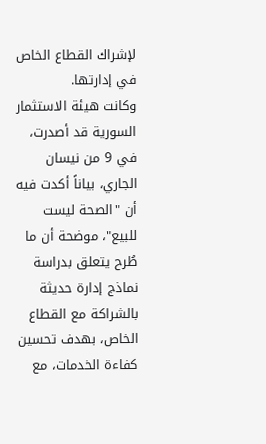لإشراك القطاع الخاص في إدارتها.
وكانت هيئة الاستثمار السورية قد أصدرت، في 9 من نيسان الجاري، بياناً أكدت فيه أن "الصحة ليست للبيع"، موضحة أن ما طُرح يتعلق بدراسة نماذج إدارة حديثة بالشراكة مع القطاع الخاص، بهدف تحسين كفاءة الخدمات، مع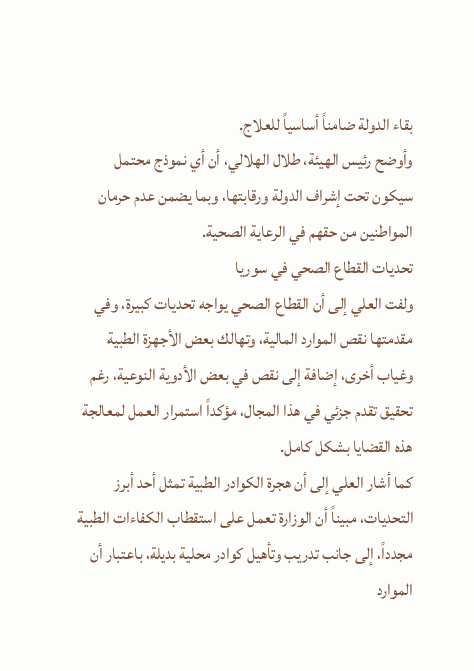بقاء الدولة ضامناً أساسياً للعلاج.
وأوضح رئيس الهيئة، طلال الهلالي، أن أي نموذج محتمل سيكون تحت إشراف الدولة ورقابتها، وبما يضمن عدم حرمان المواطنين من حقهم في الرعاية الصحية.
تحديات القطاع الصحي في سوريا
ولفت العلي إلى أن القطاع الصحي يواجه تحديات كبيرة، وفي مقدمتها نقص الموارد المالية، وتهالك بعض الأجهزة الطبية وغياب أخرى، إضافة إلى نقص في بعض الأدوية النوعية، رغم تحقيق تقدم جزئي في هذا المجال، مؤكداً استمرار العمل لمعالجة هذه القضايا بشكل كامل.
كما أشار العلي إلى أن هجرة الكوادر الطبية تمثل أحد أبرز التحديات، مبيناً أن الوزارة تعمل على استقطاب الكفاءات الطبية مجدداً، إلى جانب تدريب وتأهيل كوادر محلية بديلة، باعتبار أن الموارد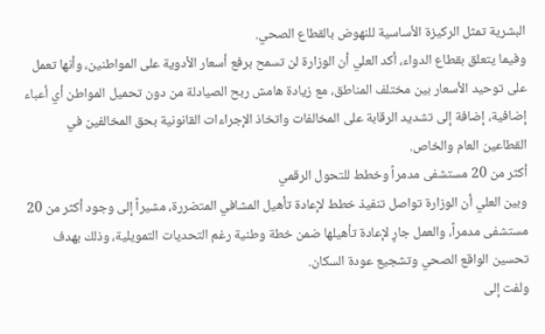البشرية تمثل الركيزة الأساسية للنهوض بالقطاع الصحي.
وفيما يتعلق بقطاع الدواء، أكد العلي أن الوزارة لن تسمح برفع أسعار الأدوية على المواطنين، وأنها تعمل على توحيد الأسعار بين مختلف المناطق، مع زيادة هامش ربح الصيادلة من دون تحميل المواطن أي أعباء إضافية، إضافة إلى تشديد الرقابة على المخالفات واتخاذ الإجراءات القانونية بحق المخالفين في القطاعين العام والخاص.
أكثر من 20 مستشفى مدمراً وخطط للتحول الرقمي
وبين العلي أن الوزارة تواصل تنفيذ خطط لإعادة تأهيل المشافي المتضررة، مشيراً إلى وجود أكثر من 20 مستشفى مدمراً، والعمل جارٍ لإعادة تأهيلها ضمن خطة وطنية رغم التحديات التمويلية، وذلك بهدف تحسين الواقع الصحي وتشجيع عودة السكان.
ولفت إلى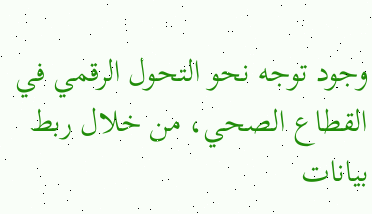وجود توجه نحو التحول الرقمي في القطاع الصحي، من خلال ربط بيانات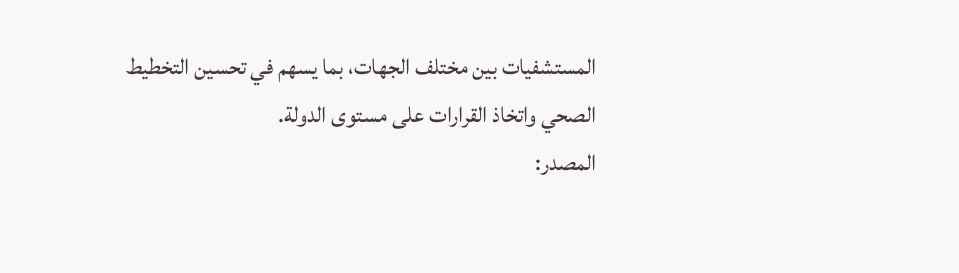المستشفيات بين مختلف الجهات، بما يسهم في تحسين التخطيط الصحي واتخاذ القرارات على مستوى الدولة.
المصدر: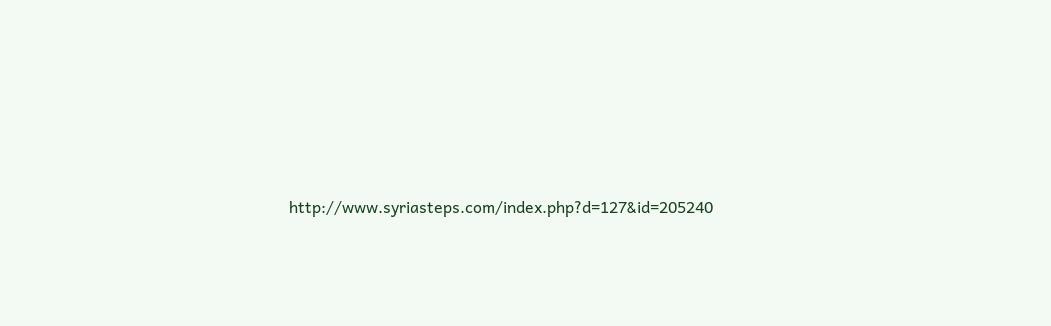http://www.syriasteps.com/index.php?d=127&id=205240